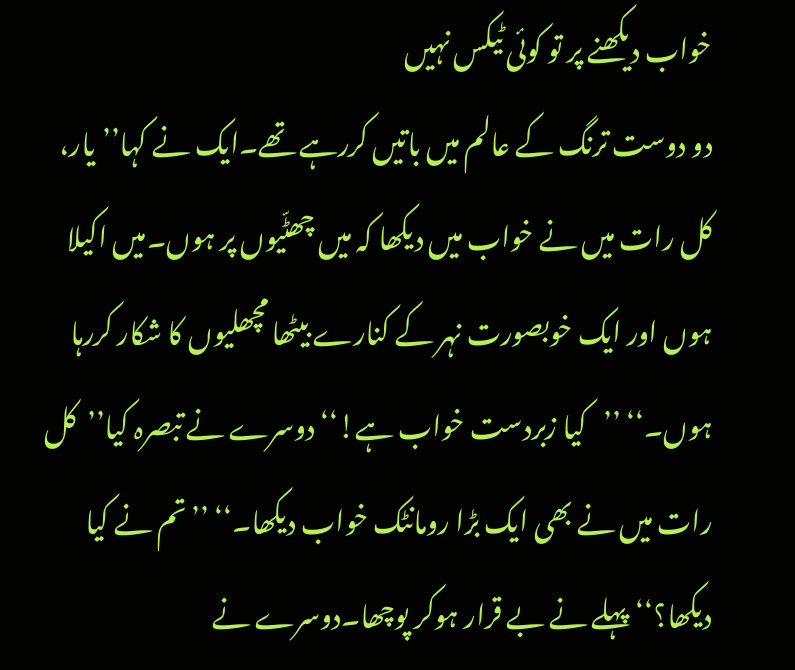خواب دیکھنے پر تو کوئی ٹیکس نہیں
دو دوست ترنگ کے عالم میں باتیں کررہے تھے۔ایک نے کہا’’یار، کل رات میں نے خواب میں دیکھا کہ میں چھٹّیوں پر ہوں۔میں اکیلا ہوں اور ایک خوبصورت نہر کے کنارے بیٹھا مچھلیوں کا شکار کررہا ہوں۔‘‘ ’’کیا زبردست خواب ہے!‘‘ دوسرے نے تبصرہ کیا’’کل رات میں نے بھی ایک بڑا رومانٹک خواب دیکھا۔‘‘ ’’تم نے کیا دیکھا؟‘‘ پہلے نے بے قرار ہوکر پوچھا۔دوسرے نے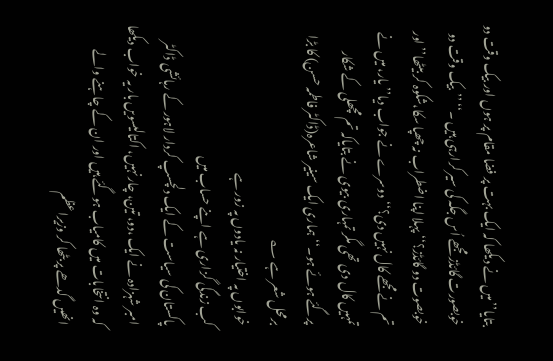بتایا’’میں نے دیکھا کہ ایک بہت پر فضا مقام پر ہوں اور بیک وقت دو خوبصورت گائڈز مجھے اُس جگہ کی سیر کرارہی ہیں ۔‘‘ ’’بیک وقت دو خوبصوت دو گائڈز؟‘‘ پہلا اپنا اضطراب نہ چھپا سکا،شکوہ کر بیٹھا’’ اور تم نے مجھے کال نہیں دی؟‘‘دوسرے نے جواب دیا’’یار، میں نے تمہیں کال دی تھی مگر تمہاری بیوی نے بتایاکہ تم مچھلی کے شکار پرگئے ہوئے ہو۔‘‘ہماری ایک سینیر شاعرہ(ڈاکٹر فاطمہ حسن) کا بڑا برمحل شعر ہے ؎
خوابوں پہ اختیار نہ یادوں پہ زور ہے
کب زندگی گزاری ہے اپنے حساب میں
پاکستان کی سیاست کے ایک دلچسپ کردار لاہور کے رہائشی ڈاکٹر امبر شہزادہ نے ایک ،دو، تین، چار نہیں، اکتالیسویں بار یہ خواب دیکھا کہ وہ انتخابات میں کامیاب ہوگئے ہیں اور ان کے چاہنے والے انھیں گدھے پر بٹھا کر وزیراعظم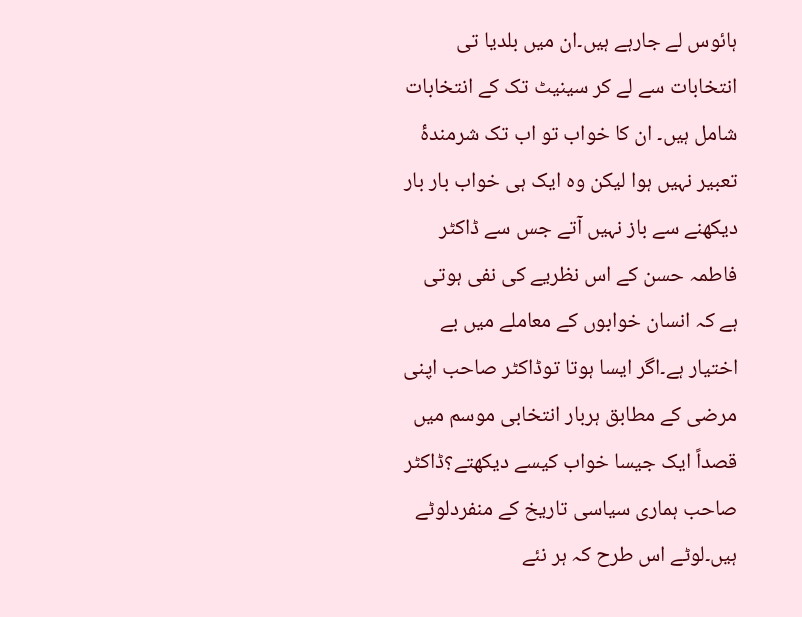ہائوس لے جارہے ہیں۔ان میں بلدیا تی انتخابات سے لے کر سینیٹ تک کے انتخابات شامل ہیں۔ ان کا خواب تو اب تک شرمندۂ تعبیر نہیں ہوا لیکن وہ ایک ہی خواب بار بار دیکھنے سے باز نہیں آتے جس سے ڈاکٹر فاطمہ حسن کے اس نظریے کی نفی ہوتی ہے کہ انسان خوابوں کے معاملے میں بے اختیار ہے۔اگر ایسا ہوتا توڈاکٹر صاحب اپنی مرضی کے مطابق ہربار انتخابی موسم میں قصداً ایک جیسا خواب کیسے دیکھتے؟ڈاکٹر صاحب ہماری سیاسی تاریخ کے منفردلوٹے ہیں۔لوٹے اس طرح کہ ہر نئے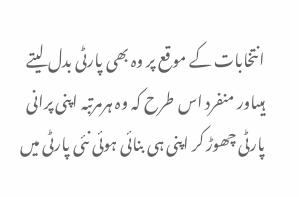انتخابات کے موقع پر وہ بھی پارٹی بدل لیتے ہیںاور منفرد اس طرح کہ وہ ہرمرتبہ اپنی پرانی پارٹی چھوڑ کر اپنی ہی بنائی ہوئی نئی پارٹی میں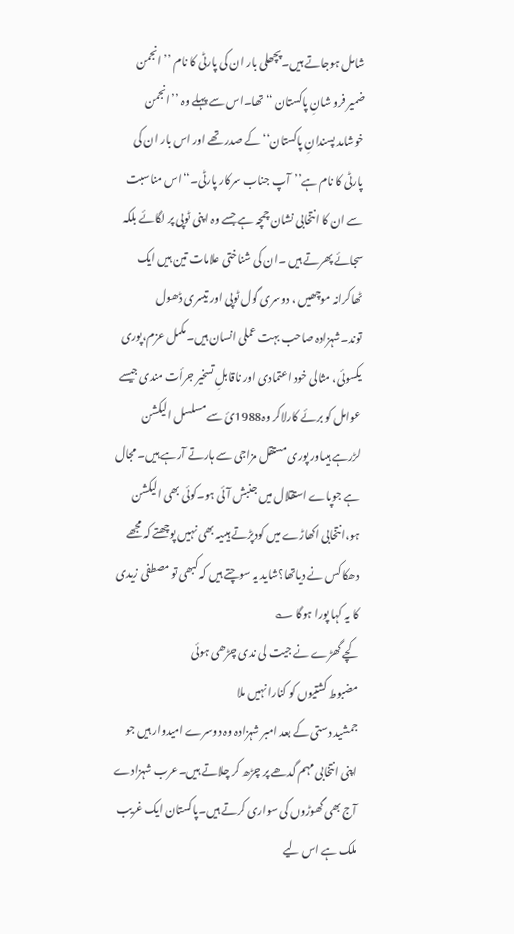شامل ہوجاتے ہیں۔پچھلی بار ان کی پارٹی کا نام ’’ انجمن ضمیر فرو شانِ پاکستان ‘‘ تھا۔اس سے پہلے وہ ’’انجمن خوشامد پسندانِ پاکستان‘‘ کے صدر تھے اور اس بار ان کی پارٹی کا نام ہے’’آپ جناب سرکار پارٹی۔‘‘اس مناسبت سے ان کا انتخابی نشان چمچہ ہے جسے وہ اپنی ٹوپی پر لگائے بلکہ سجائے پھرتے ہیں ۔ان کی شناختی علامات تین ہیں ایک ٹھاکرانہ موچھیں ، دوسری گول ٹوپی اور تیسری ڈھول توند۔شہزادہ صاحب بہت عملی انسان ہیں۔مکمل عزم،پوری یکسوئی، مثالی خود اعتمادی اور ناقابلِ تسخیر جرأت مندی جیسے عوامل کو برئے کارلاکر وہ1988ئ سے مسلسل الیکشن لڑرہے ہیںاور پوری مستقل مزاجی سے ہارتے آرہے ہیں۔ مجال ہے جوپاے استقلال میں جنبش آئی ہو۔کوئی بھی الیکشن ہو،انتخابی اکھاڑے میں کودپڑتے ہیںیہ بھی نہیں پوچھتے کہ مجھے دھکا کس نے دیاتھا؟شاید یہ سوچتے ہیں کہ کبھی تو مصطفی زیدی کا یہ کہا پورا ہوگا ؎
کچے گھڑے نے جیت لی ندی چڑھی ہوئی
مضبوط کشتیوں کو کنارا نہیں ملا
جمشید دستی کے بعد امبر شہزادہ وہ دوسرے امیدوار ہیں جو اپنی انتخابی مہم گدھے پر چڑھ کر چلاتے ہیں۔عرب شہزادے آج بھی گھوڑوں کی سواری کرتے ہیں۔پاکستان ایک غریب ملک ہے اس لیے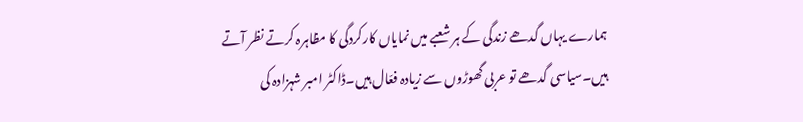ہمارے یہاں گدھے زندگی کے ہر شعبے میں نمایاں کارکردگی کا مظاہرہ کرتے نظر آتے ہیں۔سیاسی گدھے تو عربی گھوڑوں سے زیادہ فعّال ہیں۔ڈاکٹر امبر شہزادہ کی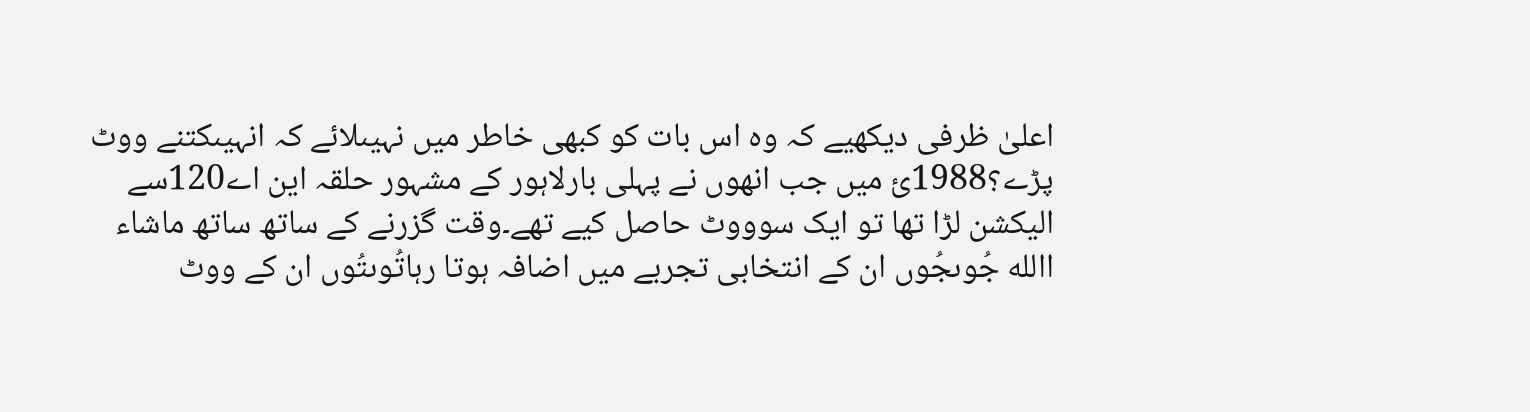اعلیٰ ظرفی دیکھیے کہ وہ اس بات کو کبھی خاطر میں نہیںلائے کہ انہیںکتنے ووٹ پڑے؟1988ئ میں جب انھوں نے پہلی بارلاہور کے مشہور حلقہ این اے120سے الیکشن لڑا تھا تو ایک سوووٹ حاصل کیے تھے۔وقت گزرنے کے ساتھ ساتھ ماشاء االله جُوںجُوں ان کے انتخابی تجربے میں اضافہ ہوتا رہاتُوںتُوں ان کے ووٹ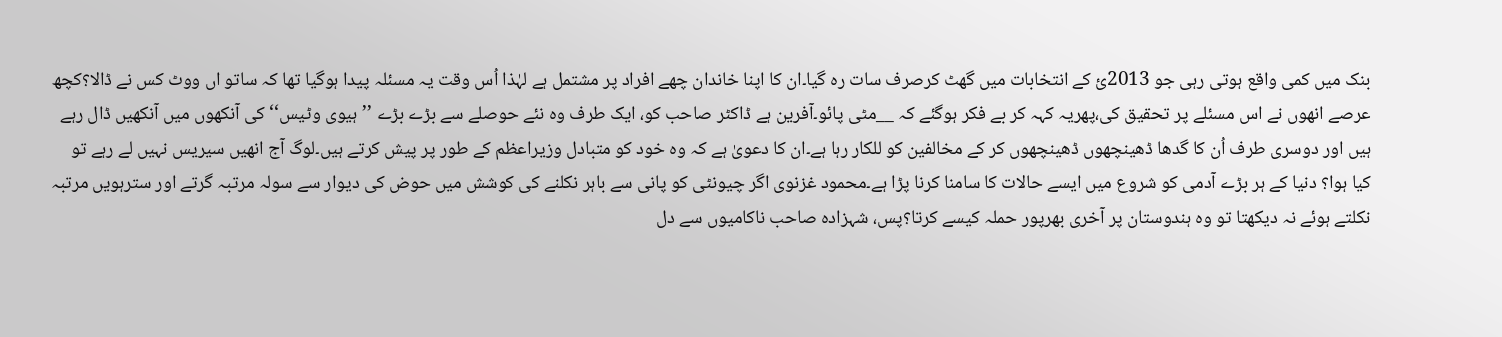بنک میں کمی واقع ہوتی رہی جو 2013ئ کے انتخابات میں گھٹ کرصرف سات رہ گیا۔ان کا اپنا خاندان چھے افراد پر مشتمل ہے لہٰذا اُس وقت یہ مسئلہ پیدا ہوگیا تھا کہ ساتو اں ووٹ کس نے ڈالا؟کچھ عرصے انھوں نے اس مسئلے پر تحقیق کی،پھریہ کہہ کر بے فکر ہوگئے کہ __مٹی پائو۔آفرین ہے ڈاکٹر صاحب کو، ایک طرف وہ نئے حوصلے سے بڑے بڑے ’’ہیوی وٹیس‘‘ کی آنکھوں میں آنکھیں ڈال رہے ہیں اور دوسری طرف اُن کا گدھا ڈھینچھوں ڈھینچھوں کر کے مخالفین کو للکار رہا ہے۔ان کا دعویٰ ہے کہ وہ خود کو متبادل وزیراعظم کے طور پر پیش کرتے ہیں۔لوگ آج انھیں سیریس نہیں لے رہے تو کیا ہوا؟ دنیا کے ہر بڑے آدمی کو شروع میں ایسے حالات کا سامنا کرنا پڑا ہے۔محمود غزنوی اگر چیونٹی کو پانی سے باہر نکلنے کی کوشش میں حوض کی دیوار سے سولہ مرتبہ گرتے اور سترہویں مرتبہ نکلتے ہوئے نہ دیکھتا تو وہ ہندوستان پر آخری بھرپور حملہ کیسے کرتا؟پس، شہزادہ صاحب ناکامیوں سے دل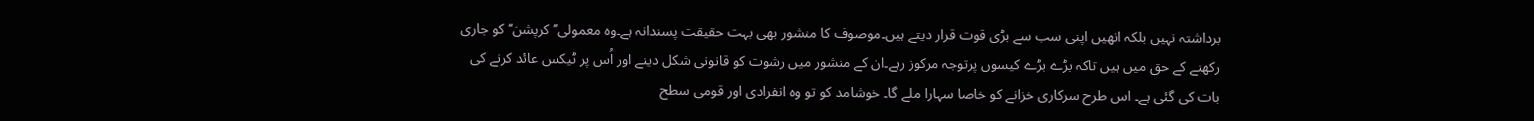برداشتہ نہیں بلکہ انھیں اپنی سب سے بڑی قوت قرار دیتے ہیں۔موصوف کا منشور بھی بہت حقیقت پسندانہ ہے۔وہ معمولی’’کرپشن‘‘ کو جاری رکھنے کے حق میں ہیں تاکہ بڑے بڑے کیسوں پرتوجہ مرکوز رہے۔ان کے منشور میں رشوت کو قانونی شکل دینے اور اُس پر ٹیکس عائد کرنے کی بات کی گئی ہے۔ اس طرح سرکاری خزانے کو خاصا سہارا ملے گا۔ خوشامد کو تو وہ انفرادی اور قومی سطح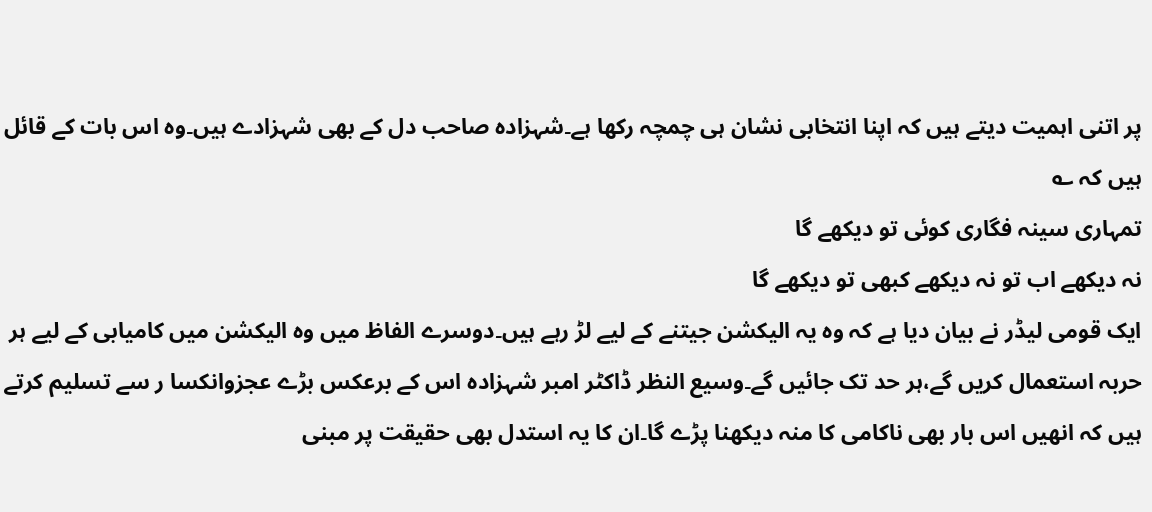پر اتنی اہمیت دیتے ہیں کہ اپنا انتخابی نشان ہی چمچہ رکھا ہے۔شہزادہ صاحب دل کے بھی شہزادے ہیں۔وہ اس بات کے قائل ہیں کہ ؎
تمہاری سینہ فگاری کوئی تو دیکھے گا
نہ دیکھے اب تو نہ دیکھے کبھی تو دیکھے گا
ایک قومی لیڈر نے بیان دیا ہے کہ وہ یہ الیکشن جیتنے کے لیے لڑ رہے ہیں۔دوسرے الفاظ میں وہ الیکشن میں کامیابی کے لیے ہر حربہ استعمال کریں گے،ہر حد تک جائیں گے۔وسیع النظر ڈاکٹر امبر شہزادہ اس کے برعکس بڑے عجزوانکسا ر سے تسلیم کرتے ہیں کہ انھیں اس بار بھی ناکامی کا منہ دیکھنا پڑے گا۔ان کا یہ استدل بھی حقیقت پر مبنی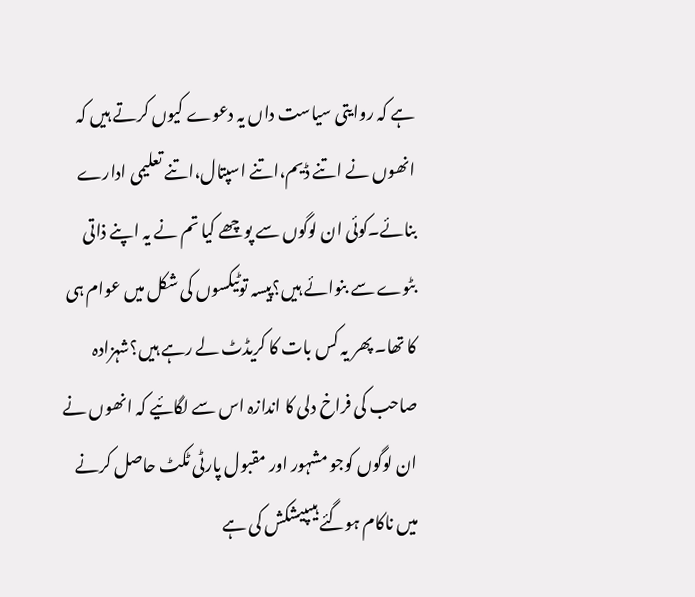ہے کہ روایتی سیاست داں یہ دعوے کیوں کرتے ہیں کہ انھوں نے اتنے ڈیم،اتنے اسپتال،اتنے تعلیمی ادارے بنائے۔کوئی ان لوگوں سے پوچھے کیا تم نے یہ اپنے ذاتی بٹوے سے بنوائے ہیں؟پیسہ توٹیکسوں کی شکل میں عوام ہی کا تھا۔ پھر یہ کس بات کا کریڈٹ لے رہے ہیں؟شہزادہ صاحب کی فراخ دلی کا اندازہ اس سے لگائیے کہ انھوں نے ان لوگوں کوجو مشہور اور مقبول پارٹی ٹکٹ حاصل کرنے میں ناکام ہوگئے ہیںپیشکش کی ہے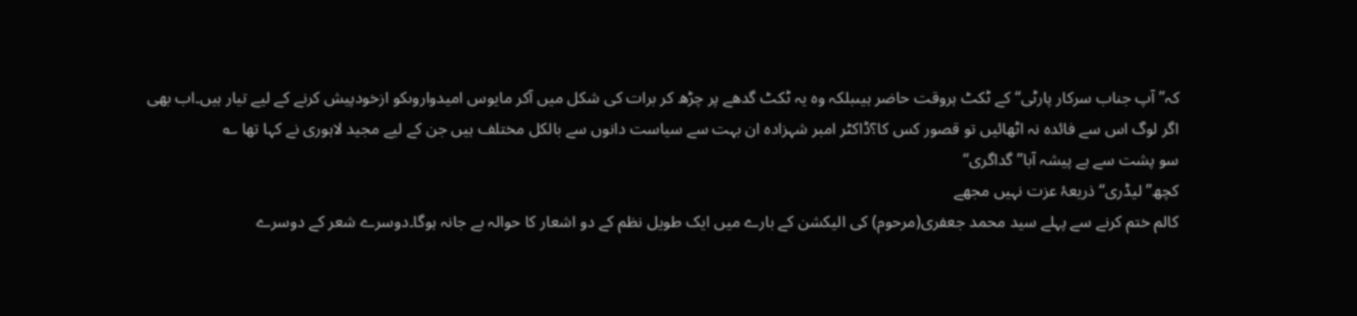کہ’’ آپ جناب سرکار پارٹی‘‘ کے ٹکٹ ہروقت حاضر ہیںبلکہ وہ یہ ٹکٹ گدھے پر چڑھ کر برات کی شکل میں آکر مایوس امیدواروںکو ازخودپیش کرنے کے لیے تیار ہیں۔اب بھی اگر لوگ اس سے فائدہ نہ اٹھائیں تو قصور کس کا؟ڈاکٹر امبر شہزادہ ان بہت سے سیاست دانوں سے بالکل مختلف ہیں جن کے لیے مجید لاہوری نے کہا تھا ؎
سو پشت سے ہے پیشہ آبا’’گداگری‘‘
کچھ’’ لیڈری‘‘ ذریعۂ عزت نہیں مجھے
کالم ختم کرنے سے پہلے سید محمد جعفری(مرحوم) کی الیکشن کے بارے میں ایک طویل نظم کے دو اشعار کا حوالہ بے جانہ ہوگا۔دوسرے شعر کے دوسرے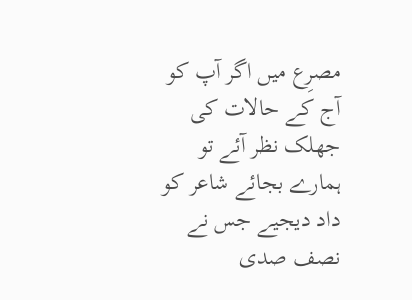مصرِع میں اگر آپ کو آج کے حالات کی جھلک نظر آئے تو ہمارے بجائے شاعر کو داد دیجیے جس نے نصف صدی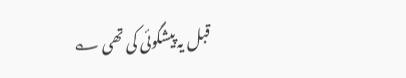قبل یہ پیشگوئی کی تھی ؎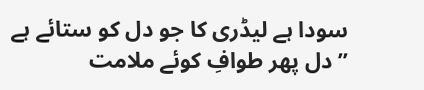سودا ہے لیڈری کا جو دل کو ستائے ہے
’’دل پھر طوافِ کوئے ملامت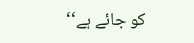کو جائے ہے‘‘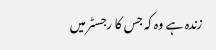زندہ ہے وہ کہ جس کا رجسٹر میں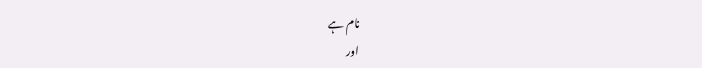نام ہے
اور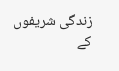زندگی شریفوں کے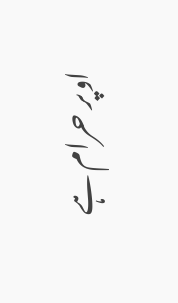اوپر حرام ہے